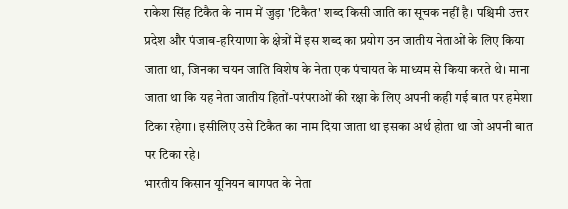राकेश सिंह टिकैत के नाम में जुड़ा 'टिकैत' शब्द किसी जाति का सूचक नहीं है। पश्चिमी उत्तर प्रदेश और पंजाब-हरियाणा के क्षेत्रों में इस शब्द का प्रयोग उन जातीय नेताओं के लिए किया जाता था, जिनका चयन जाति विशेष के नेता एक पंचायत के माध्यम से किया करते थे। माना जाता था कि यह नेता जातीय हितों-परंपराओं की रक्षा के लिए अपनी कही गई बात पर हमेशा टिका रहेगा। इसीलिए उसे टिकैत का नाम दिया जाता था इसका अर्थ होता था जो अपनी बात पर टिका रहे।
भारतीय किसान यूनियन बागपत के नेता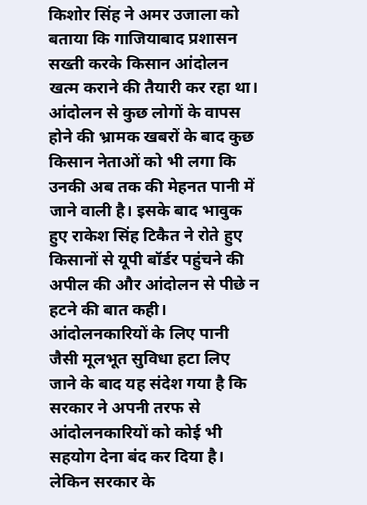किशोर सिंह ने अमर उजाला को बताया कि गाजियाबाद प्रशासन सख्ती करके किसान आंदोलन खत्म कराने की तैयारी कर रहा था। आंदोलन से कुछ लोगों के वापस होने की भ्रामक खबरों के बाद कुछ किसान नेताओं को भी लगा कि उनकी अब तक की मेहनत पानी में जाने वाली है। इसके बाद भावुक हुए राकेश सिंह टिकैत ने रोते हुए किसानों से यूपी बॉर्डर पहुंचने की अपील की और आंदोलन से पीछे न हटने की बात कही।
आंदोलनकारियों के लिए पानी जैसी मूलभूत सुविधा हटा लिए जाने के बाद यह संदेश गया है कि सरकार ने अपनी तरफ से आंदोलनकारियों को कोई भी सहयोग देना बंद कर दिया है। लेकिन सरकार के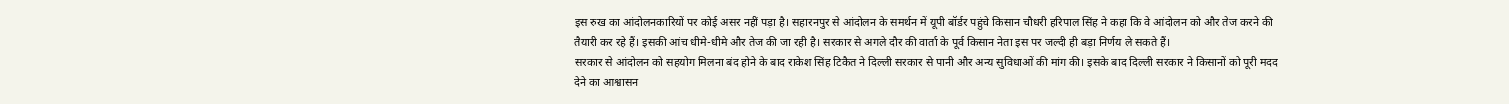इस रुख का आंदोलनकारियों पर कोई असर नहीं पड़ा है। सहारनपुर से आंदोलन के समर्थन में यूपी बॉर्डर पहुंचे किसान चौधरी हरिपाल सिंह ने कहा कि वे आंदोलन को और तेज करने की तैयारी कर रहे हैं। इसकी आंच धीमे-धीमे और तेज की जा रही है। सरकार से अगले दौर की वार्ता के पूर्व किसान नेता इस पर जल्दी ही बड़ा निर्णय ले सकते हैं।
सरकार से आंदोलन को सहयोग मिलना बंद होने के बाद राकेश सिंह टिकैत ने दिल्ली सरकार से पानी और अन्य सुविधाओं की मांग की। इसके बाद दिल्ली सरकार ने किसानों को पूरी मदद देने का आश्वासन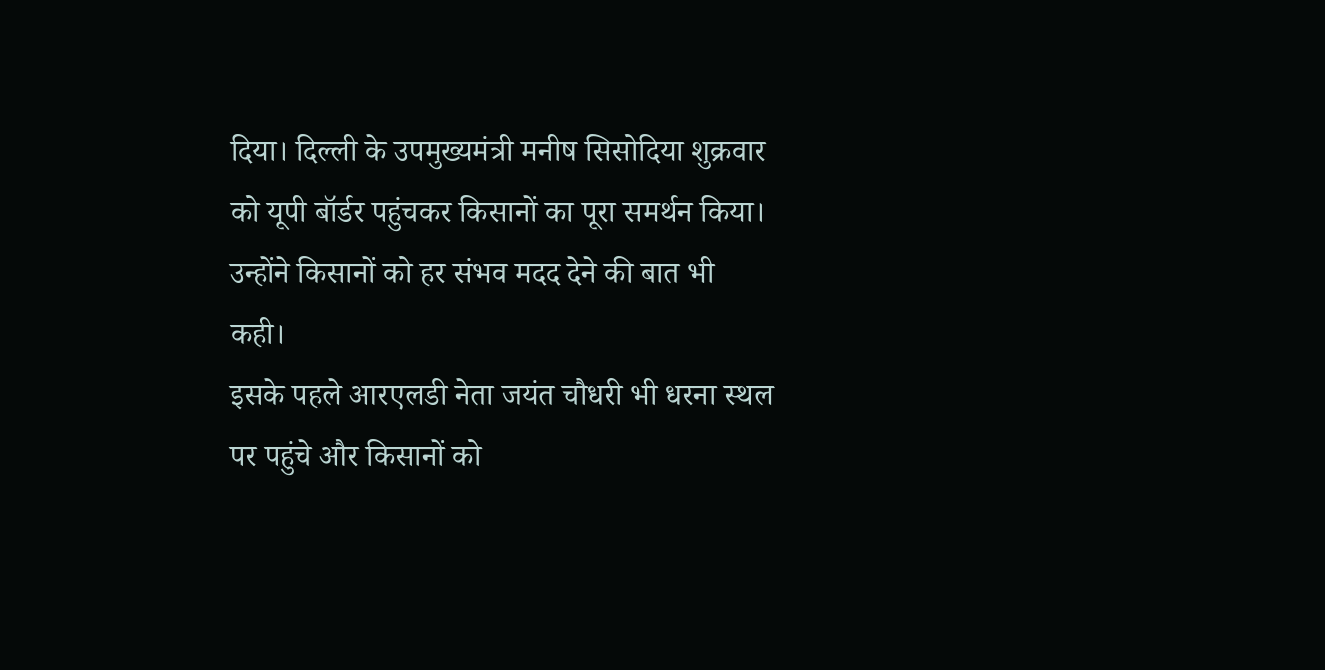दिया। दिल्ली के उपमुख्यमंत्री मनीष सिसोदिया शुक्रवार को यूपी बॉर्डर पहुंचकर किसानों का पूरा समर्थन किया। उन्होंने किसानों को हर संभव मदद देने की बात भी कही।
इसके पहले आरएलडी नेता जयंत चौधरी भी धरना स्थल पर पहुंचे और किसानों को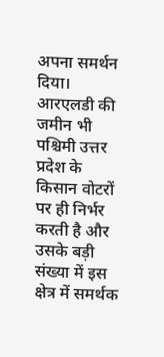अपना समर्थन दिया। आरएलडी की जमीन भी पश्चिमी उत्तर प्रदेश के किसान वोटरों पर ही निर्भर करती है और उसके बड़ी संख्या में इस क्षेत्र में समर्थक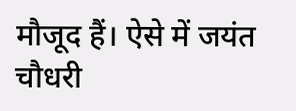मौजूद हैं। ऐसे में जयंत चौधरी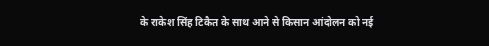के राकेश सिंह टिकैत के साथ आने से किसान आंदोलन को नई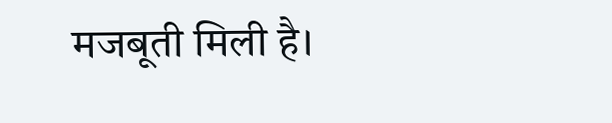मजबूती मिली है।